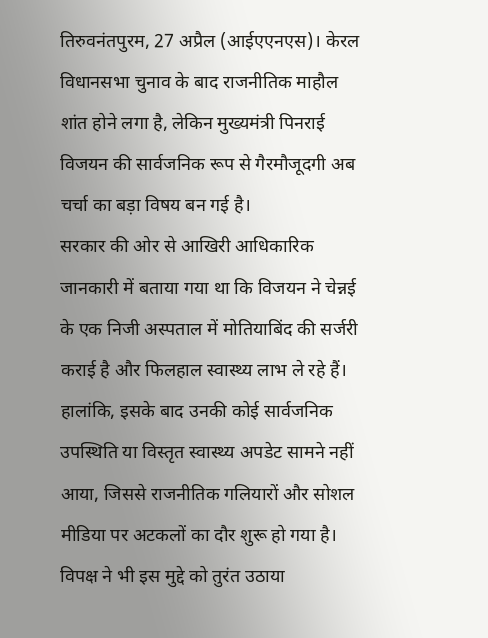तिरुवनंतपुरम, 27 अप्रैल (आईएएनएस)। केरल विधानसभा चुनाव के बाद राजनीतिक माहौल शांत होने लगा है, लेकिन मुख्यमंत्री पिनराई विजयन की सार्वजनिक रूप से गैरमौजूदगी अब चर्चा का बड़ा विषय बन गई है।
सरकार की ओर से आखिरी आधिकारिक जानकारी में बताया गया था कि विजयन ने चेन्नई के एक निजी अस्पताल में मोतियाबिंद की सर्जरी कराई है और फिलहाल स्वास्थ्य लाभ ले रहे हैं।
हालांकि, इसके बाद उनकी कोई सार्वजनिक उपस्थिति या विस्तृत स्वास्थ्य अपडेट सामने नहीं आया, जिससे राजनीतिक गलियारों और सोशल मीडिया पर अटकलों का दौर शुरू हो गया है।
विपक्ष ने भी इस मुद्दे को तुरंत उठाया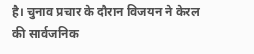है। चुनाव प्रचार के दौरान विजयन ने केरल की सार्वजनिक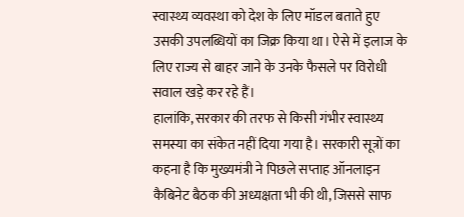स्वास्थ्य व्यवस्था को देश के लिए मॉडल बताते हुए उसकी उपलब्धियों का जिक्र किया था। ऐसे में इलाज के लिए राज्य से बाहर जाने के उनके फैसले पर विरोधी सवाल खड़े कर रहे हैं।
हालांकि, सरकार की तरफ से किसी गंभीर स्वास्थ्य समस्या का संकेत नहीं दिया गया है। सरकारी सूत्रों का कहना है कि मुख्यमंत्री ने पिछले सप्ताह ऑनलाइन कैबिनेट बैठक की अध्यक्षता भी की थी, जिससे साफ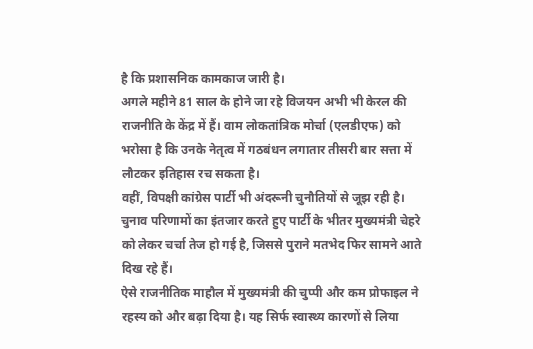है कि प्रशासनिक कामकाज जारी है।
अगले महीने 81 साल के होने जा रहे विजयन अभी भी केरल की राजनीति के केंद्र में हैं। वाम लोकतांत्रिक मोर्चा (एलडीएफ) को भरोसा है कि उनके नेतृत्व में गठबंधन लगातार तीसरी बार सत्ता में लौटकर इतिहास रच सकता है।
वहीं, विपक्षी कांग्रेस पार्टी भी अंदरूनी चुनौतियों से जूझ रही है। चुनाव परिणामों का इंतजार करते हुए पार्टी के भीतर मुख्यमंत्री चेहरे को लेकर चर्चा तेज हो गई है, जिससे पुराने मतभेद फिर सामने आते दिख रहे हैं।
ऐसे राजनीतिक माहौल में मुख्यमंत्री की चुप्पी और कम प्रोफाइल ने रहस्य को और बढ़ा दिया है। यह सिर्फ स्वास्थ्य कारणों से लिया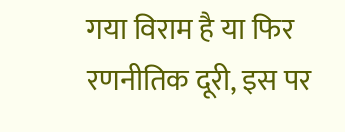गया विराम है या फिर रणनीतिक दूरी, इस पर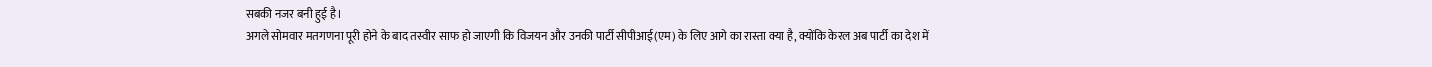सबकी नजर बनी हुई है।
अगले सोमवार मतगणना पूरी होने के बाद तस्वीर साफ हो जाएगी कि विजयन और उनकी पार्टी सीपीआई(एम) के लिए आगे का रास्ता क्या है, क्योंकि केरल अब पार्टी का देश में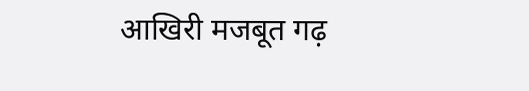आखिरी मजबूत गढ़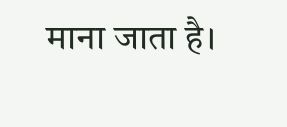माना जाता है।